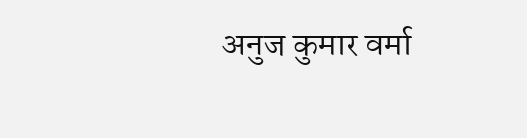अनुज कुमार वर्मा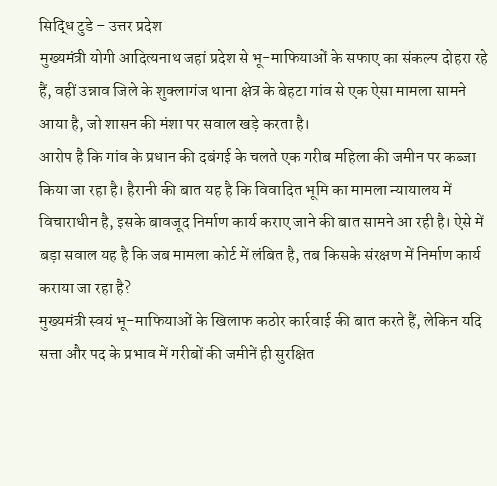सिद्धि टुडे – उत्तर प्रदेश
मुख्यमंत्री योगी आदित्यनाथ जहां प्रदेश से भू-माफियाओं के सफाए का संकल्प दोहरा रहे हैं, वहीं उन्नाव जिले के शुक्लागंज थाना क्षेत्र के बेहटा गांव से एक ऐसा मामला सामने आया है, जो शासन की मंशा पर सवाल खड़े करता है।
आरोप है कि गांव के प्रधान की दबंगई के चलते एक गरीब महिला की जमीन पर कब्जा किया जा रहा है। हैरानी की बात यह है कि विवादित भूमि का मामला न्यायालय में विचाराधीन है, इसके बावजूद निर्माण कार्य कराए जाने की बात सामने आ रही है। ऐसे में बड़ा सवाल यह है कि जब मामला कोर्ट में लंबित है, तब किसके संरक्षण में निर्माण कार्य कराया जा रहा है?
मुख्यमंत्री स्वयं भू-माफियाओं के खिलाफ कठोर कार्रवाई की बात करते हैं, लेकिन यदि सत्ता और पद के प्रभाव में गरीबों की जमीनें ही सुरक्षित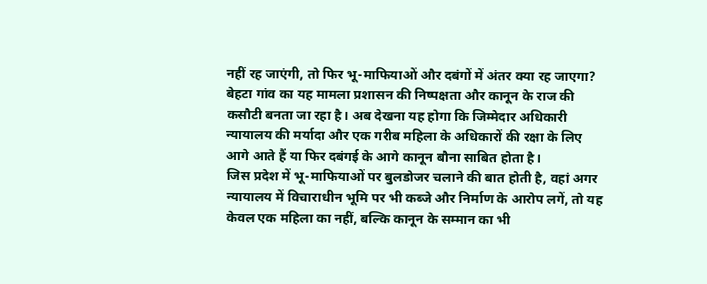नहीं रह जाएंगी, तो फिर भू-माफियाओं और दबंगों में अंतर क्या रह जाएगा?
बेहटा गांव का यह मामला प्रशासन की निष्पक्षता और कानून के राज की कसौटी बनता जा रहा है। अब देखना यह होगा कि जिम्मेदार अधिकारी न्यायालय की मर्यादा और एक गरीब महिला के अधिकारों की रक्षा के लिए आगे आते हैं या फिर दबंगई के आगे कानून बौना साबित होता है।
जिस प्रदेश में भू-माफियाओं पर बुलडोजर चलाने की बात होती है, वहां अगर न्यायालय में विचाराधीन भूमि पर भी कब्जे और निर्माण के आरोप लगें, तो यह केवल एक महिला का नहीं, बल्कि कानून के सम्मान का भी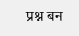प्रश्न बन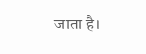जाता है।